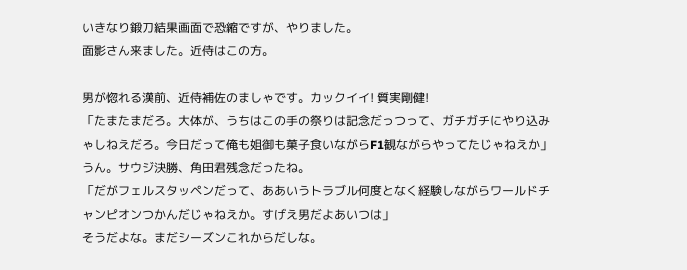いきなり鍛刀結果画面で恐縮ですが、やりました。
面影さん来ました。近侍はこの方。

男が惚れる漢前、近侍補佐のましゃです。カックイイ! 質実剛健!
「たまたまだろ。大体が、うちはこの手の祭りは記念だっつって、ガチガチにやり込みゃしねえだろ。今日だって俺も姐御も菓子食いながらF1観ながらやってたじゃねえか」
うん。サウジ決勝、角田君残念だったね。
「だがフェルスタッペンだって、ああいうトラブル何度となく経験しながらワールドチャンピオンつかんだじゃねえか。すげえ男だよあいつは」
そうだよな。まだシーズンこれからだしな。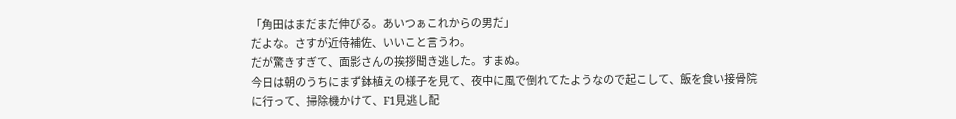「角田はまだまだ伸びる。あいつぁこれからの男だ」
だよな。さすが近侍補佐、いいこと言うわ。
だが驚きすぎて、面影さんの挨拶聞き逃した。すまぬ。
今日は朝のうちにまず鉢植えの様子を見て、夜中に風で倒れてたようなので起こして、飯を食い接骨院に行って、掃除機かけて、F1見逃し配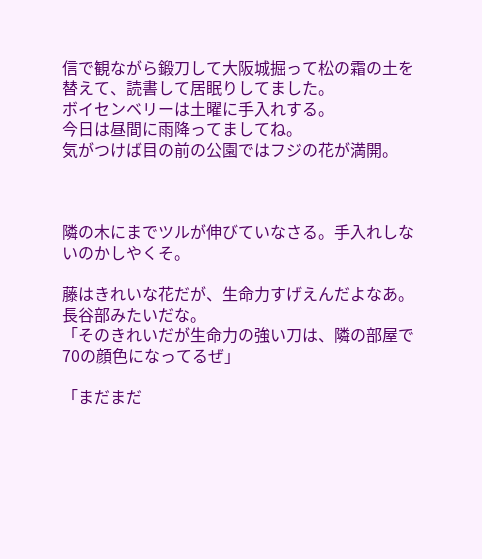信で観ながら鍛刀して大阪城掘って松の霜の土を替えて、読書して居眠りしてました。
ボイセンベリーは土曜に手入れする。
今日は昼間に雨降ってましてね。
気がつけば目の前の公園ではフジの花が満開。



隣の木にまでツルが伸びていなさる。手入れしないのかしやくそ。

藤はきれいな花だが、生命力すげえんだよなあ。長谷部みたいだな。
「そのきれいだが生命力の強い刀は、隣の部屋で70の顔色になってるぜ」

「まだまだ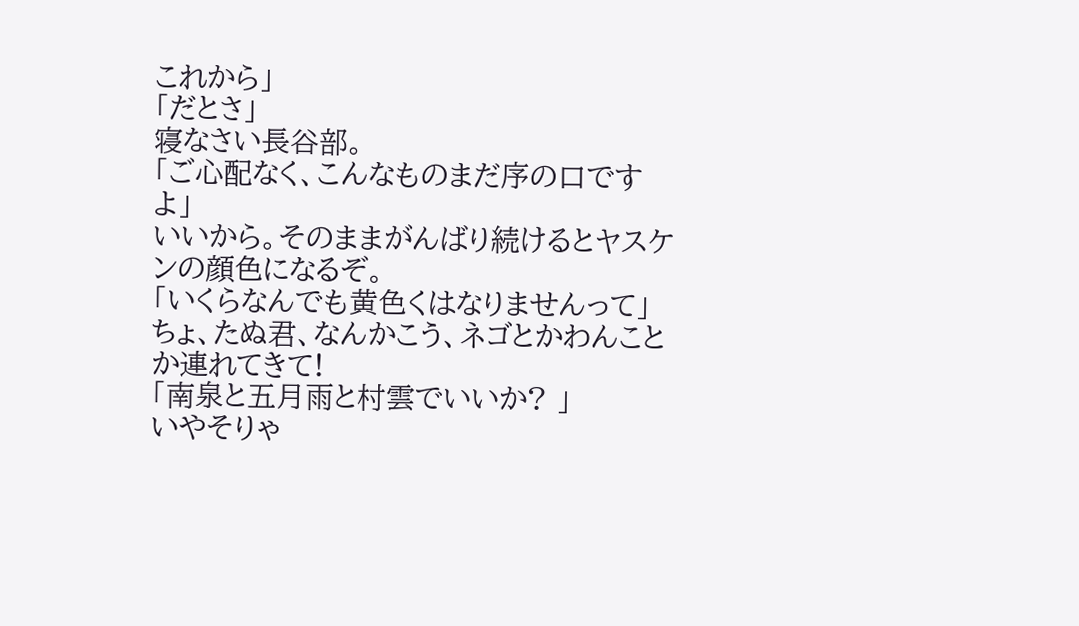これから」
「だとさ」
寝なさい長谷部。
「ご心配なく、こんなものまだ序の口ですよ」
いいから。そのままがんばり続けるとヤスケンの顔色になるぞ。
「いくらなんでも黄色くはなりませんって」
ちょ、たぬ君、なんかこう、ネゴとかわんことか連れてきて!
「南泉と五月雨と村雲でいいか? 」
いやそりゃ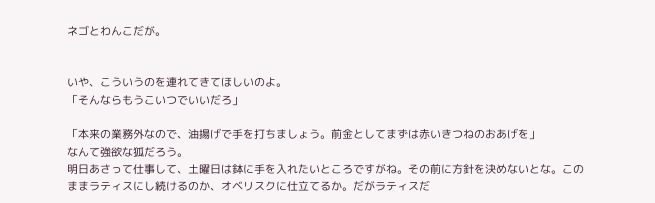ネゴとわんこだが。


いや、こういうのを連れてきてほしいのよ。
「そんならもうこいつでいいだろ」

「本来の業務外なので、油揚げで手を打ちましょう。前金としてまずは赤いきつねのおあげを」
なんて強欲な狐だろう。
明日あさって仕事して、土曜日は鉢に手を入れたいところですがね。その前に方針を決めないとな。このままラティスにし続けるのか、オベリスクに仕立てるか。だがラティスだ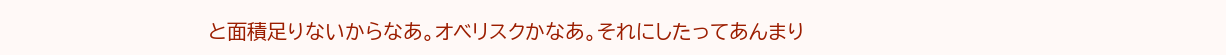と面積足りないからなあ。オベリスクかなあ。それにしたってあんまり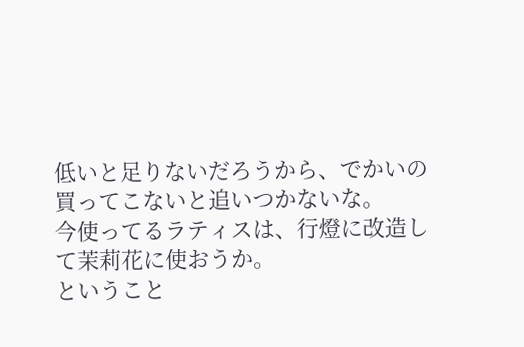低いと足りないだろうから、でかいの買ってこないと追いつかないな。
今使ってるラティスは、行燈に改造して茉莉花に使おうか。
ということ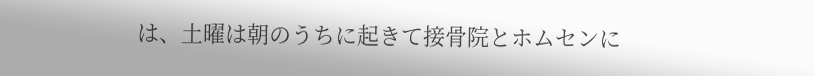は、土曜は朝のうちに起きて接骨院とホムセンに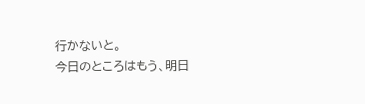行かないと。
今日のところはもう、明日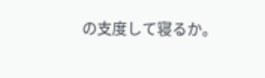の支度して寝るか。